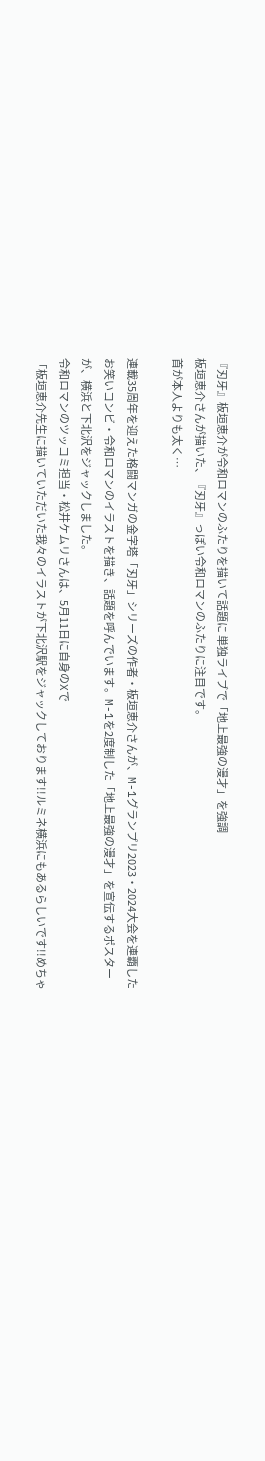『刃牙』板垣恵介が令和ロマンのふたりを描いて話題に 単独ライブで「地上最強の漫才」を強調
板垣恵介さんが描いた、『刃牙』っぽい令和ロマンのふたりに注目です。
首が本人よりも太く…

連載35周年を迎えた格闘マンガの金字塔「刃牙」シリーズの作者・板垣恵介さんが、M-1グランプリ2023・2024大会を連覇したお笑いコンビ・令和ロマンのイラストを描き、話題を呼んでいます。M-1を2度制した「地上最強の漫才」を宣伝するポスターが、横浜と下北沢をジャックしました。
令和ロマンのツッコミ担当・松井ケムリさんは、5月11日に自身のXで
「板垣恵介先生に描いていただいた我々のイラストが下北沢駅をジャックしております!!ルミネ横浜にもあるらしいです!!めちゃ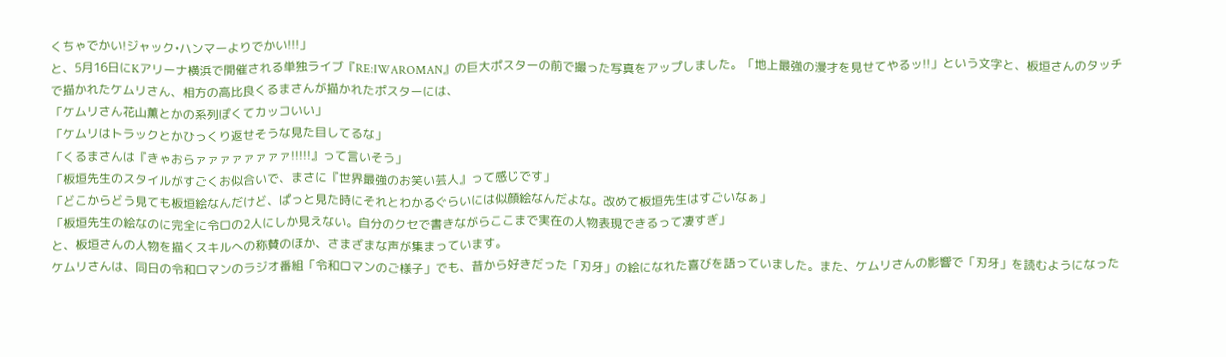くちゃでかい!ジャック•ハンマーよりでかい!!!」
と、5月16日にKアリーナ横浜で開催される単独ライブ『RE:IWAROMAN』の巨大ポスターの前で撮った写真をアップしました。「地上最強の漫才を見せてやるッ!!」という文字と、板垣さんのタッチで描かれたケムリさん、相方の高比良くるまさんが描かれたポスターには、
「ケムリさん花山薫とかの系列ぽくてカッコいい」
「ケムリはトラックとかひっくり返せそうな見た目してるな」
「くるまさんは『きゃおらァァァァァァァァ!!!!!』って言いそう」
「板垣先生のスタイルがすごくお似合いで、まさに『世界最強のお笑い芸人』って感じです」
「どこからどう見ても板垣絵なんだけど、ぱっと見た時にそれとわかるぐらいには似顔絵なんだよな。改めて板垣先生はすごいなぁ」
「板垣先生の絵なのに完全に令ロの2人にしか見えない。自分のクセで書きながらここまで実在の人物表現できるって凄すぎ」
と、板垣さんの人物を描くスキルへの称賛のほか、さまざまな声が集まっています。
ケムリさんは、同日の令和ロマンのラジオ番組「令和ロマンのご様子」でも、昔から好きだった「刃牙」の絵になれた喜びを語っていました。また、ケムリさんの影響で「刃牙」を読むようになった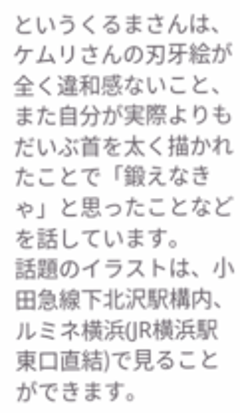というくるまさんは、ケムリさんの刃牙絵が全く違和感ないこと、また自分が実際よりもだいぶ首を太く描かれたことで「鍛えなきゃ」と思ったことなどを話しています。
話題のイラストは、小田急線下北沢駅構内、ルミネ横浜(JR横浜駅東口直結)で見ることができます。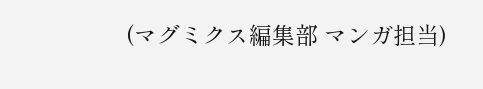(マグミクス編集部 マンガ担当)